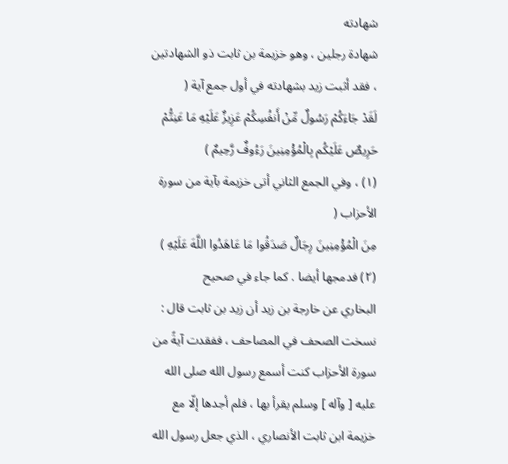شهادته
شهادة رجلين ، وهو خزيمة بن ثابت ذو الشهادتين ، فقد أثبت زيد بشهادته في أول جمع آية (
لَقَدْ جَاءَكُمْ رَسُولٌ مِّنْ أَنفُسِكُمْ عَزِيزٌ عَلَيْهِ مَا عَنِتُّمْ حَرِيصٌ عَلَيْكُم بِالْمُؤْمِنِينَ رَءُوفٌ رَّحِيمٌ )
(١) ، وفي الجمع الثاني أتى خزيمة بآية من سورة الأحزاب (
مِنَ الْمُؤْمِنِينَ رِجَالٌ صَدَقُوا مَا عَاهَدُوا اللَّهَ عَلَيْهِ )
(٢) فدمجها أيضا . كما جاء في صحيح
البخاري عن خارجة بن زيد أن زيد بن ثابت قال : نسخت الصحف في المصاحف ، ففقدت آيةً من سورة الأحزاب كنت أسمع رسول الله صلى الله عليه [ وآله ] وسلم يقرأ بها ، فلم أجدها إلّا مع خزيمة ابن ثابت الأنصاري ، الذي جعل رسول الله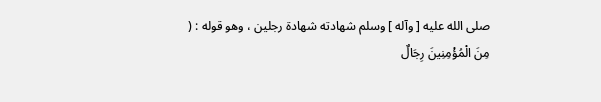صلى الله عليه [ وآله ] وسلم شهادته شهادة رجلين ، وهو قوله : (
مِنَ الْمُؤْمِنِينَ رِجَالٌ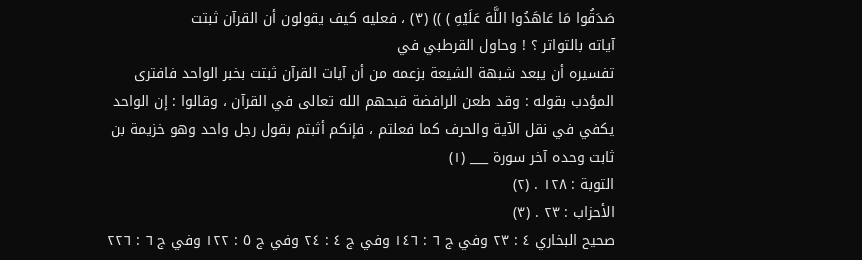صَدَقُوا مَا عَاهَدُوا اللَّهَ عَلَيْهِ ) )) (٣) ، فعليه كيف يقولون أن القرآن ثبتت
آياته بالتواتر ؟ ! وحاول القرطبي في
تفسيره أن يبعد شبهة الشيعة بزعمه من أن آيات القرآن ثبتت بخبر الواحد فافترى المؤدب بقوله : وقد طعن الرافضة قبحهم الله تعالى في القرآن ، وقالوا : إن الواحد يكفي في نقل الآية والحرف كما فعلتم ، فإنكم أثبتم بقول رجل واحد وهو خزيمة بن ثابت وحده آخر سورة ___ (١)
التوبة : ١٢٨ . (٢)
الأحزاب : ٢٣ . (٣)
صحيح البخاري ٤ : ٢٣ وفي ج ٦ : ١٤٦ وفي ج ٤ : ٢٤ وفي ج ٥ : ١٢٢ وفي ج ٦ : ٢٢٦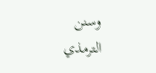وسنن
الترمذي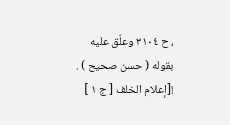، ح ٣١٠٤ وعلّق عليه بقوله ( حسن صحيح ) .
![إعلام الخلف [ ج ١ ]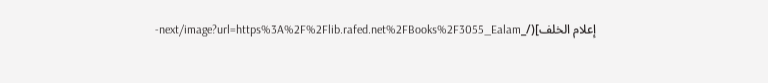إعلام الخلف](/_next/image?url=https%3A%2F%2Flib.rafed.net%2FBooks%2F3055_Ealam-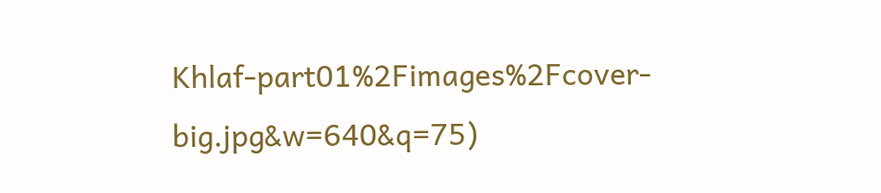Khlaf-part01%2Fimages%2Fcover-big.jpg&w=640&q=75)